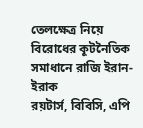তেলক্ষেত্র নিয়ে বিরোধের কূটনৈতিক সমাধানে রাজি ইরান-ইরাক
রয়টার্স, বিবিসি, এপি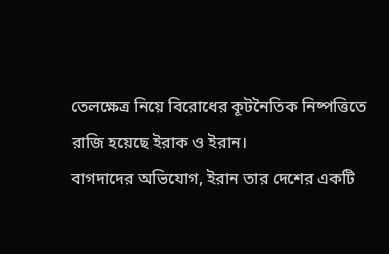তেলক্ষেত্র নিয়ে বিরোধের কূটনৈতিক নিষ্পত্তিতে রাজি হয়েছে ইরাক ও ইরান।
বাগদাদের অভিযোগ, ইরান তার দেশের একটি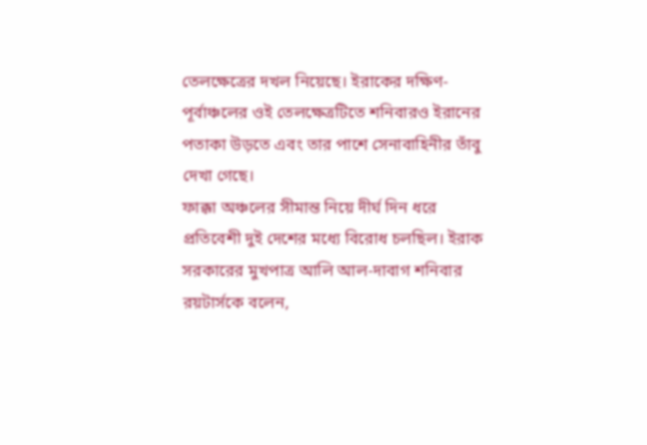তেলক্ষেত্রের দখল নিয়েছে। ইরাকের দক্ষিণ-পূর্বাঞ্চলের ওই তেলক্ষেত্রটিতে শনিবারও ইরানের পতাকা উড়তে এবং তার পাশে সেনাবাহিনীর তাঁবু দেখা গেছে।
ফাক্কা অঞ্চলের সীমান্ত নিয়ে দীর্ঘ দিন ধরে প্রতিবেশী দুই দেশের মধ্যে বিরোধ চলছিল। ইরাক সরকারের মুখপাত্র আলি আল-দাবাগ শনিবার রয়টার্সকে বলেন,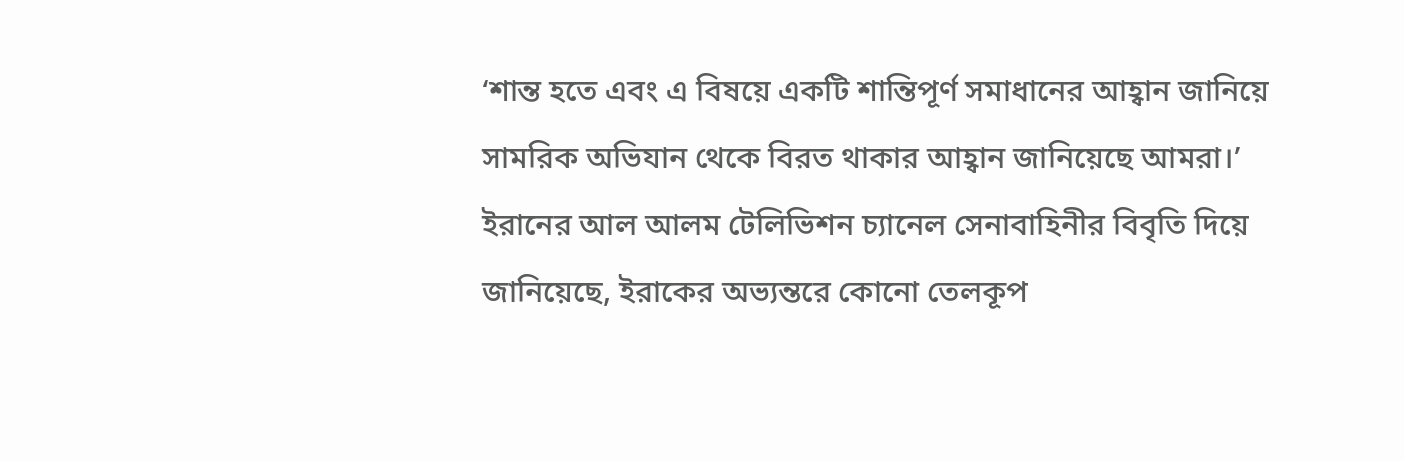‘শান্ত হতে এবং এ বিষয়ে একটি শান্তিপূর্ণ সমাধানের আহ্বান জানিয়ে সামরিক অভিযান থেকে বিরত থাকার আহ্বান জানিয়েছে আমরা।’
ইরানের আল আলম টেলিভিশন চ্যানেল সেনাবাহিনীর বিবৃতি দিয়ে জানিয়েছে, ইরাকের অভ্যন্তরে কোনো তেলকূপ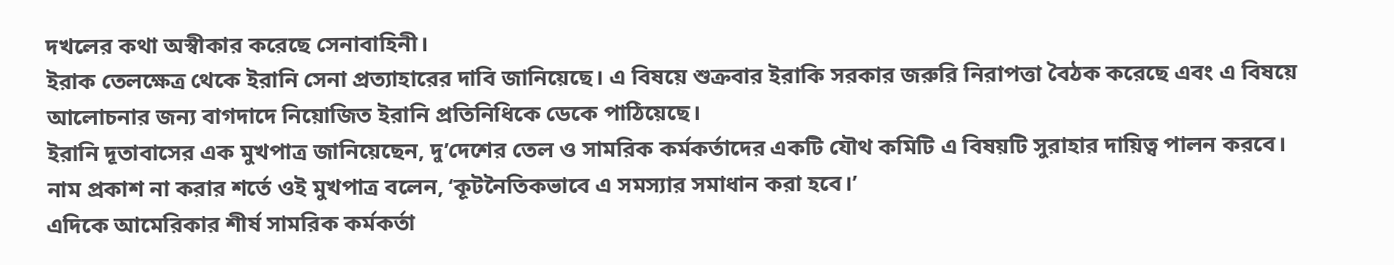দখলের কথা অস্বীকার করেছে সেনাবাহিনী।
ইরাক তেলক্ষেত্র থেকে ইরানি সেনা প্রত্যাহারের দাবি জানিয়েছে। এ বিষয়ে শুক্রবার ইরাকি সরকার জরুরি নিরাপত্তা বৈঠক করেছে এবং এ বিষয়ে আলোচনার জন্য বাগদাদে নিয়োজিত ইরানি প্রতিনিধিকে ডেকে পাঠিয়েছে।
ইরানি দূতাবাসের এক মুখপাত্র জানিয়েছেন, দু’দেশের তেল ও সামরিক কর্মকর্তাদের একটি যৌথ কমিটি এ বিষয়টি সুরাহার দায়িত্ব পালন করবে।
নাম প্রকাশ না করার শর্তে ওই মুখপাত্র বলেন, ‘কূটনৈতিকভাবে এ সমস্যার সমাধান করা হবে।’
এদিকে আমেরিকার শীর্ষ সামরিক কর্মকর্তা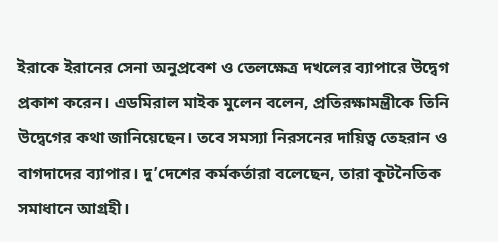ইরাকে ইরানের সেনা অনুপ্রবেশ ও তেলক্ষেত্র দখলের ব্যাপারে উদ্বেগ প্রকাশ করেন। এডমিরাল মাইক মুলেন বলেন, প্রতিরক্ষামন্ত্রীকে তিনি উদ্বেগের কথা জানিয়েছেন। তবে সমস্যা নিরসনের দায়িত্ব তেহরান ও বাগদাদের ব্যাপার। দু’দেশের কর্মকর্তারা বলেছেন, তারা কূটনৈতিক সমাধানে আগ্রহী।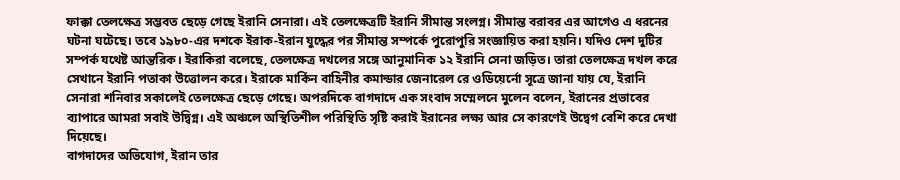ফাক্কা তেলক্ষেত্র সম্ভবত ছেড়ে গেছে ইরানি সেনারা। এই তেলক্ষেত্রটি ইরানি সীমান্ত সংলগ্ন। সীমান্ত বরাবর এর আগেও এ ধরনের ঘটনা ঘটেছে। তবে ১৯৮০-এর দশকে ইরাক-ইরান যুদ্ধের পর সীমান্ত সম্পর্কে পুরোপুরি সংজ্ঞায়িত করা হয়নি। যদিও দেশ দুটির সম্পর্ক যথেষ্ট আন্তরিক। ইরাকিরা বলেছে, তেলক্ষেত্র দখলের সঙ্গে আনুমানিক ১২ ইরানি সেনা জড়িত। তারা তেলক্ষেত্র দখল করে সেখানে ইরানি পতাকা উত্তোলন করে। ইরাকে মার্কিন বাহিনীর কমান্ডার জেনারেল রে ওডিয়ের্নো সূত্রে জানা যায় যে, ইরানি সেনারা শনিবার সকালেই তেলক্ষেত্র ছেড়ে গেছে। অপরদিকে বাগদাদে এক সংবাদ সম্মেলনে মুলেন বলেন, ইরানের প্রভাবের ব্যাপারে আমরা সবাই উদ্বিগ্ন। এই অঞ্চলে অস্থিতিশীল পরিস্থিতি সৃষ্টি করাই ইরানের লক্ষ্য আর সে কারণেই উদ্বেগ বেশি করে দেখা দিয়েছে।
বাগদাদের অভিযোগ, ইরান তার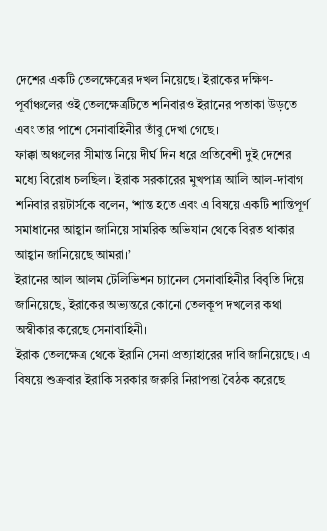দেশের একটি তেলক্ষেত্রের দখল নিয়েছে। ইরাকের দক্ষিণ-পূর্বাঞ্চলের ওই তেলক্ষেত্রটিতে শনিবারও ইরানের পতাকা উড়তে এবং তার পাশে সেনাবাহিনীর তাঁবু দেখা গেছে।
ফাক্কা অঞ্চলের সীমান্ত নিয়ে দীর্ঘ দিন ধরে প্রতিবেশী দুই দেশের মধ্যে বিরোধ চলছিল। ইরাক সরকারের মুখপাত্র আলি আল-দাবাগ শনিবার রয়টার্সকে বলেন, ‘শান্ত হতে এবং এ বিষয়ে একটি শান্তিপূর্ণ সমাধানের আহ্বান জানিয়ে সামরিক অভিযান থেকে বিরত থাকার আহ্বান জানিয়েছে আমরা।’
ইরানের আল আলম টেলিভিশন চ্যানেল সেনাবাহিনীর বিবৃতি দিয়ে জানিয়েছে, ইরাকের অভ্যন্তরে কোনো তেলকূপ দখলের কথা অস্বীকার করেছে সেনাবাহিনী।
ইরাক তেলক্ষেত্র থেকে ইরানি সেনা প্রত্যাহারের দাবি জানিয়েছে। এ বিষয়ে শুক্রবার ইরাকি সরকার জরুরি নিরাপত্তা বৈঠক করেছে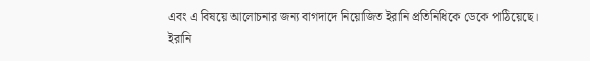এবং এ বিষয়ে আলোচনার জন্য বাগদাদে নিয়োজিত ইরানি প্রতিনিধিকে ডেকে পাঠিয়েছে।
ইরানি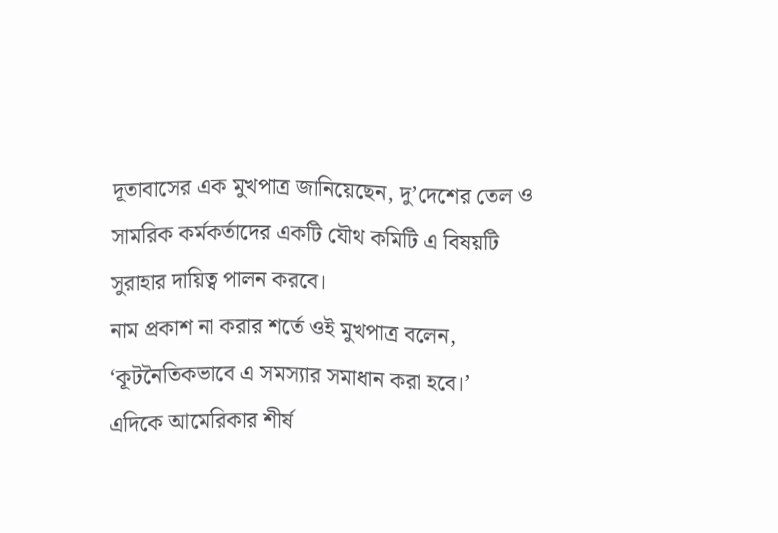দূতাবাসের এক মুখপাত্র জানিয়েছেন, দু’দেশের তেল ও সামরিক কর্মকর্তাদের একটি যৌথ কমিটি এ বিষয়টি সুরাহার দায়িত্ব পালন করবে।
নাম প্রকাশ না করার শর্তে ওই মুখপাত্র বলেন, ‘কূটনৈতিকভাবে এ সমস্যার সমাধান করা হবে।’
এদিকে আমেরিকার শীর্ষ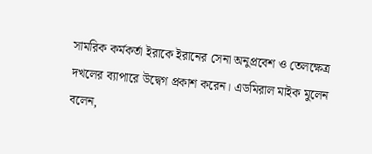সামরিক কর্মকর্তা ইরাকে ইরানের সেনা অনুপ্রবেশ ও তেলক্ষেত্র দখলের ব্যাপারে উদ্বেগ প্রকাশ করেন। এডমিরাল মাইক মুলেন বলেন,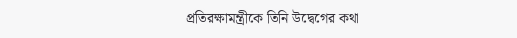প্রতিরক্ষামন্ত্রীকে তিনি উদ্বেগের কথা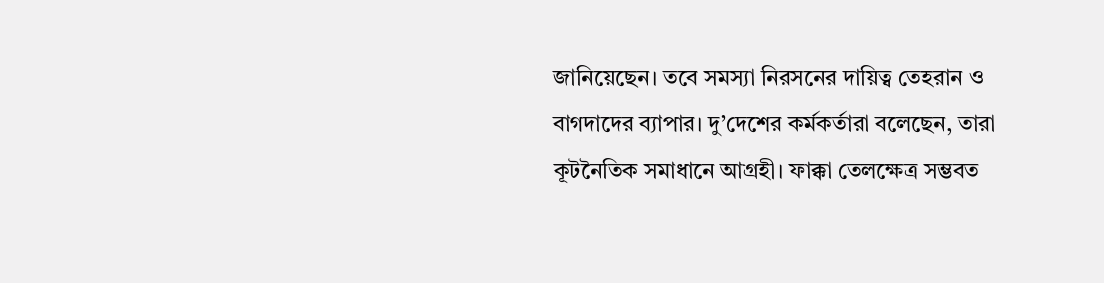জানিয়েছেন। তবে সমস্যা নিরসনের দায়িত্ব তেহরান ও বাগদাদের ব্যাপার। দু’দেশের কর্মকর্তারা বলেছেন, তারা কূটনৈতিক সমাধানে আগ্রহী। ফাক্কা তেলক্ষেত্র সম্ভবত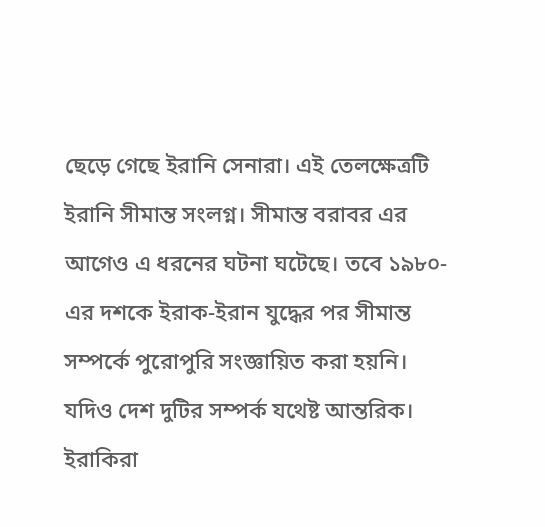ছেড়ে গেছে ইরানি সেনারা। এই তেলক্ষেত্রটি ইরানি সীমান্ত সংলগ্ন। সীমান্ত বরাবর এর আগেও এ ধরনের ঘটনা ঘটেছে। তবে ১৯৮০-এর দশকে ইরাক-ইরান যুদ্ধের পর সীমান্ত সম্পর্কে পুরোপুরি সংজ্ঞায়িত করা হয়নি। যদিও দেশ দুটির সম্পর্ক যথেষ্ট আন্তরিক। ইরাকিরা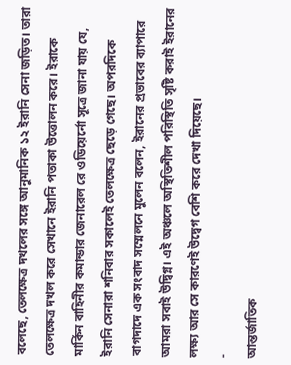বলেছে, তেলক্ষেত্র দখলের সঙ্গে আনুমানিক ১২ ইরানি সেনা জড়িত। তারা তেলক্ষেত্র দখল করে সেখানে ইরানি পতাকা উত্তোলন করে। ইরাকে মার্কিন বাহিনীর কমান্ডার জেনারেল রে ওডিয়ের্নো সূত্রে জানা যায় যে, ইরানি সেনারা শনিবার সকালেই তেলক্ষেত্র ছেড়ে গেছে। অপরদিকে বাগদাদে এক সংবাদ সম্মেলনে মুলেন বলেন, ইরানের প্রভাবের ব্যাপারে আমরা সবাই উদ্বিগ্ন। এই অঞ্চলে অস্থিতিশীল পরিস্থিতি সৃষ্টি করাই ইরানের লক্ষ্য আর সে কারণেই উদ্বেগ বেশি করে দেখা দিয়েছে।
-
আন্তর্জাতিক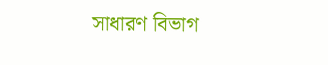সাধারণ বিভাগ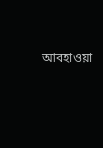আবহাওয়া